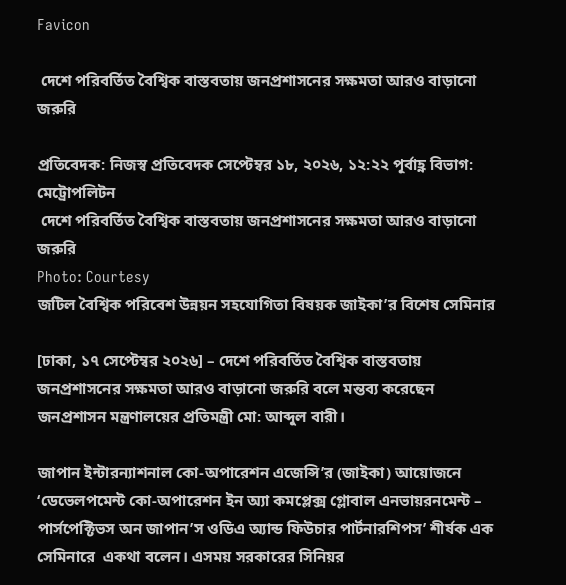Favicon

 দেশে পরিবর্তিত বৈশ্বিক বাস্তবতায় জনপ্রশাসনের সক্ষমতা আরও বাড়ানো জরুরি

প্রতিবেদক: নিজস্ব প্রতিবেদক সেপ্টেম্বর ১৮, ২০২৬, ১২:২২ পূর্বাহ্ণ বিভাগ: মেট্রোপলিটন
 দেশে পরিবর্তিত বৈশ্বিক বাস্তবতায় জনপ্রশাসনের সক্ষমতা আরও বাড়ানো জরুরি
Photo: Courtesy
জটিল বৈশ্বিক পরিবেশ উন্নয়ন সহযোগিতা বিষয়ক জাইকা’র বিশেষ সেমিনার

[ঢাকা, ১৭ সেপ্টেম্বর ২০২৬] – দেশে পরিবর্তিত বৈশ্বিক বাস্তবতায় জনপ্রশাসনের সক্ষমতা আরও বাড়ানো জরুরি বলে মন্তব্য করেছেন জনপ্রশাসন মন্ত্রণালয়ের প্রতিমন্ত্রী মো: আব্দুল বারী।

জাপান ইন্টারন্যাশনাল কো-অপারেশন এজেন্সি’র (জাইকা) আয়োজনে ‘ডেভেলপমেন্ট কো-অপারেশন ইন অ্যা কমপ্লেক্স গ্লোবাল এনভায়রনমেন্ট – পার্সপেক্টিভস অন জাপান’স ওডিএ অ্যান্ড ফিউচার পার্টনারশিপস’ শীর্ষক এক সেমিনারে  একথা বলেন। এসময় সরকারের সিনিয়র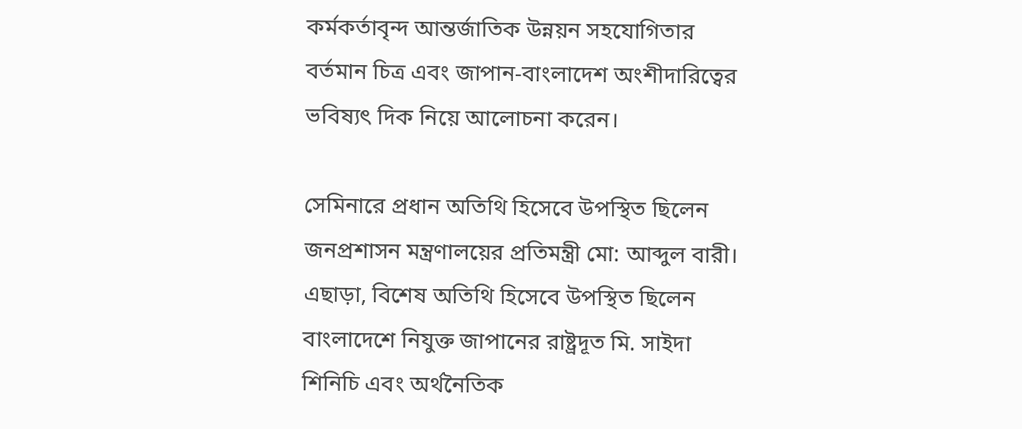কর্মকর্তাবৃন্দ আন্তর্জাতিক উন্নয়ন সহযোগিতার বর্তমান চিত্র এবং জাপান-বাংলাদেশ অংশীদারিত্বের ভবিষ্যৎ দিক নিয়ে আলোচনা করেন।

সেমিনারে প্রধান অতিথি হিসেবে উপস্থিত ছিলেন জনপ্রশাসন মন্ত্রণালয়ের প্রতিমন্ত্রী মো: আব্দুল বারী। এছাড়া, বিশেষ অতিথি হিসেবে উপস্থিত ছিলেন বাংলাদেশে নিযুক্ত জাপানের রাষ্ট্রদূত মি. সাইদা শিনিচি এবং অর্থনৈতিক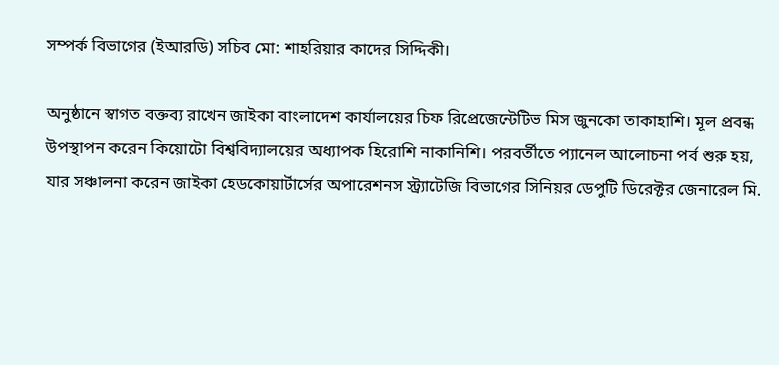সম্পর্ক বিভাগের (ইআরডি) সচিব মো: শাহরিয়ার কাদের সিদ্দিকী।

অনুষ্ঠানে স্বাগত বক্তব্য রাখেন জাইকা বাংলাদেশ কার্যালয়ের চিফ রিপ্রেজেন্টেটিভ মিস জুনকো তাকাহাশি। মূল প্রবন্ধ উপস্থাপন করেন কিয়োটো বিশ্ববিদ্যালয়ের অধ্যাপক হিরোশি নাকানিশি। পরবর্তীতে প্যানেল আলোচনা পর্ব শুরু হয়, যার সঞ্চালনা করেন জাইকা হেডকোয়ার্টার্সের অপারেশনস স্ট্র্যাটেজি বিভাগের সিনিয়র ডেপুটি ডিরেক্টর জেনারেল মি.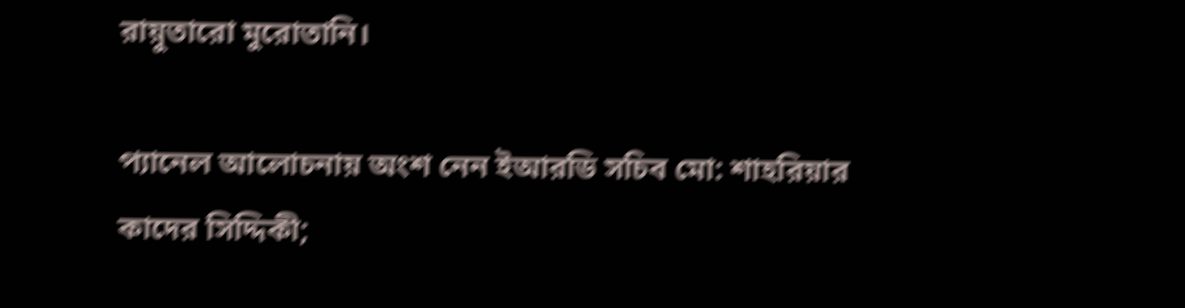রায়ুতারো মুরোতানি।

প্যানেল আলোচনায় অংশ নেন ইআরডি সচিব মো: শাহরিয়ার কাদের সিদ্দিকী;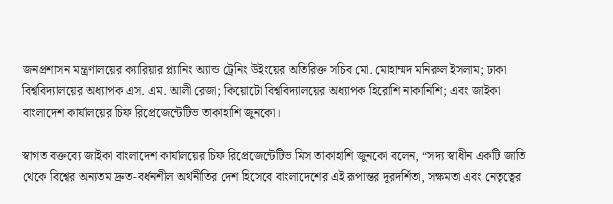জনপ্রশাসন মন্ত্রণালয়ের ক্যারিয়ার প্ল্যানিং অ্যান্ড ট্রেনিং উইংয়ের অতিরিক্ত সচিব মো. মোহাম্মদ মনিরুল ইসলাম; ঢাকা বিশ্ববিদ্যালয়ের অধ্যাপক এস. এম. আলী রেজা; কিয়োটো বিশ্ববিদ্যালয়ের অধ্যাপক হিরোশি নাকানিশি; এবং জাইকা বাংলাদেশ কার্যালয়ের চিফ রিপ্রেজেন্টেটিভ তাকাহাশি জুনকো।

স্বাগত বক্তব্যে জাইকা বাংলাদেশ কার্যালয়ের চিফ রিপ্রেজেন্টেটিভ মিস তাকাহাশি জুনকো বলেন, “সদ্য স্বাধীন একটি জাতি থেকে বিশ্বের অন্যতম দ্রুত-বর্ধনশীল অর্থনীতির দেশ হিসেবে বাংলাদেশের এই রূপান্তর দূরদর্শিতা, সক্ষমতা এবং নেতৃত্বের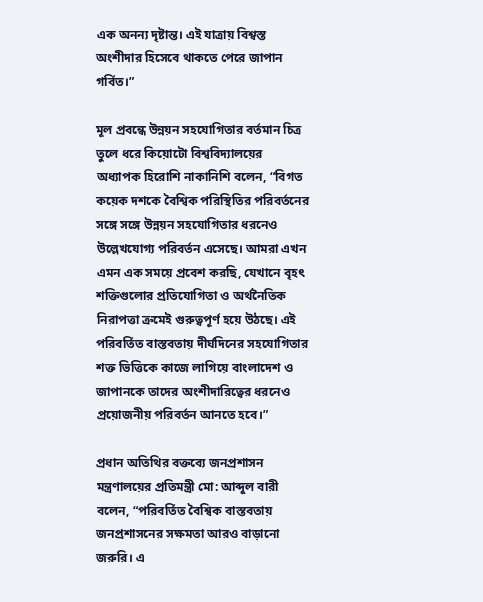এক অনন্য দৃষ্টান্ত। এই যাত্রায় বিশ্বস্ত অংশীদার হিসেবে থাকতে পেরে জাপান গর্বিত।”

মূল প্রবন্ধে উন্নয়ন সহযোগিতার বর্তমান চিত্র তুলে ধরে কিয়োটো বিশ্ববিদ্যালয়ের অধ্যাপক হিরোশি নাকানিশি বলেন, “বিগত কয়েক দশকে বৈশ্বিক পরিস্থিতির পরিবর্তনের সঙ্গে সঙ্গে উন্নয়ন সহযোগিতার ধরনেও উল্লেখযোগ্য পরিবর্তন এসেছে। আমরা এখন এমন এক সময়ে প্রবেশ করছি, যেখানে বৃহৎ শক্তিগুলোর প্রতিযোগিতা ও অর্থনৈতিক নিরাপত্তা ক্রমেই গুরুত্বপূর্ণ হয়ে উঠছে। এই পরিবর্তিত বাস্তবতায় দীর্ঘদিনের সহযোগিতার শক্ত ভিত্তিকে কাজে লাগিয়ে বাংলাদেশ ও জাপানকে তাদের অংশীদারিত্বের ধরনেও প্রয়োজনীয় পরিবর্তন আনতে হবে।”

প্রধান অতিথির বক্তব্যে জনপ্রশাসন মন্ত্রণালয়ের প্রতিমন্ত্রী মো: আব্দুল বারী বলেন, “পরিবর্তিত বৈশ্বিক বাস্তবতায় জনপ্রশাসনের সক্ষমতা আরও বাড়ানো জরুরি। এ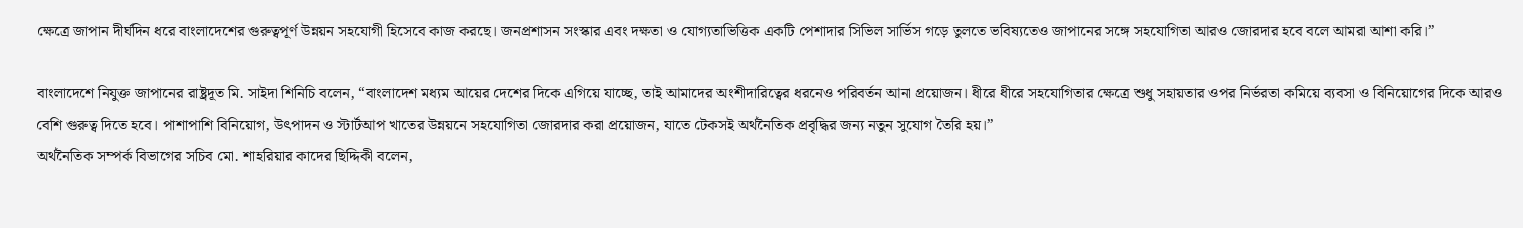ক্ষেত্রে জাপান দীর্ঘদিন ধরে বাংলাদেশের গুরুত্বপূর্ণ উন্নয়ন সহযোগী হিসেবে কাজ করছে। জনপ্রশাসন সংস্কার এবং দক্ষতা ও যোগ্যতাভিত্তিক একটি পেশাদার সিভিল সার্ভিস গড়ে তুলতে ভবিষ্যতেও জাপানের সঙ্গে সহযোগিতা আরও জোরদার হবে বলে আমরা আশা করি।”

বাংলাদেশে নিযুক্ত জাপানের রাষ্ট্রদূত মি. সাইদা শিনিচি বলেন, “বাংলাদেশ মধ্যম আয়ের দেশের দিকে এগিয়ে যাচ্ছে, তাই আমাদের অংশীদারিত্বের ধরনেও পরিবর্তন আনা প্রয়োজন। ধীরে ধীরে সহযোগিতার ক্ষেত্রে শুধু সহায়তার ওপর নির্ভরতা কমিয়ে ব্যবসা ও বিনিয়োগের দিকে আরও বেশি গুরুত্ব দিতে হবে। পাশাপাশি বিনিয়োগ, উৎপাদন ও স্টার্টআপ খাতের উন্নয়নে সহযোগিতা জোরদার করা প্রয়োজন, যাতে টেকসই অর্থনৈতিক প্রবৃদ্ধির জন্য নতুন সুযোগ তৈরি হয়।”
অর্থনৈতিক সম্পর্ক বিভাগের সচিব মো. শাহরিয়ার কাদের ছিদ্দিকী বলেন,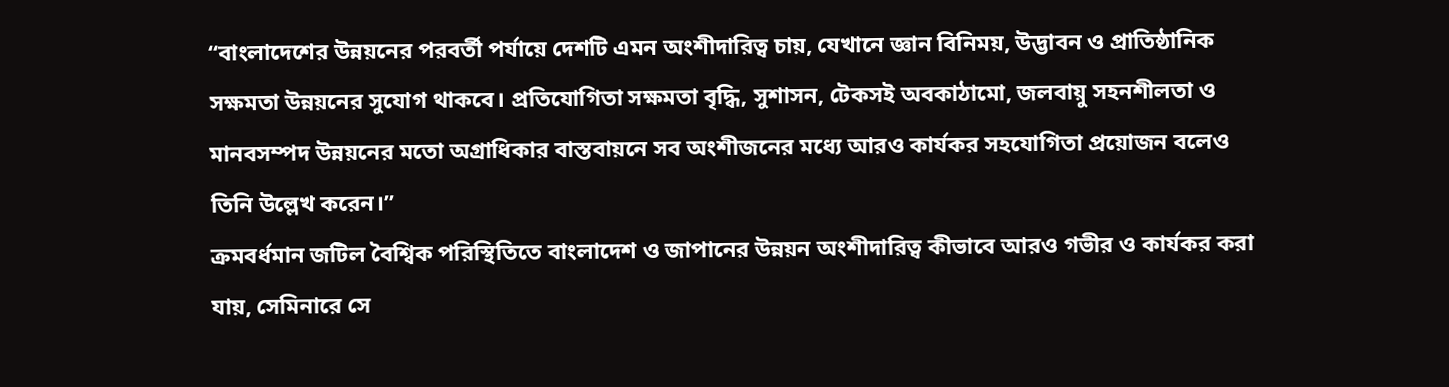“বাংলাদেশের উন্নয়নের পরবর্তী পর্যায়ে দেশটি এমন অংশীদারিত্ব চায়, যেখানে জ্ঞান বিনিময়, উদ্ভাবন ও প্রাতিষ্ঠানিক সক্ষমতা উন্নয়নের সুযোগ থাকবে। প্রতিযোগিতা সক্ষমতা বৃদ্ধি, সুশাসন, টেকসই অবকাঠামো, জলবায়ু সহনশীলতা ও মানবসম্পদ উন্নয়নের মতো অগ্রাধিকার বাস্তবায়নে সব অংশীজনের মধ্যে আরও কার্যকর সহযোগিতা প্রয়োজন বলেও তিনি উল্লেখ করেন।”
ক্রমবর্ধমান জটিল বৈশ্বিক পরিস্থিতিতে বাংলাদেশ ও জাপানের উন্নয়ন অংশীদারিত্ব কীভাবে আরও গভীর ও কার্যকর করা যায়, সেমিনারে সে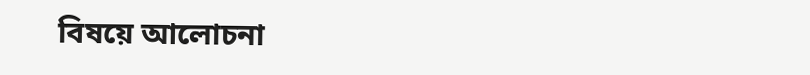বিষয়ে আলোচনা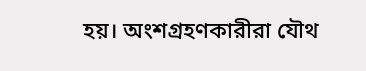হয়। অংশগ্রহণকারীরা যৌথ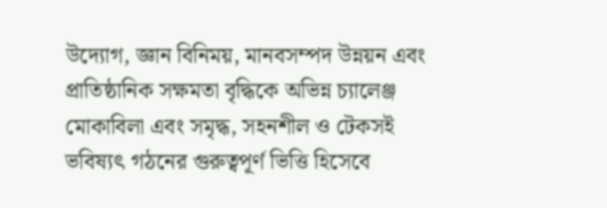উদ্যোগ, জ্ঞান বিনিময়, মানবসম্পদ উন্নয়ন এবং প্রাতিষ্ঠানিক সক্ষমতা বৃদ্ধিকে অভিন্ন চ্যালেঞ্জ মোকাবিলা এবং সমৃদ্ধ, সহনশীল ও টেকসই ভবিষ্যৎ গঠনের গুরুত্বপূর্ণ ভিত্তি হিসেবে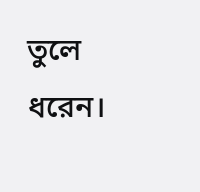তুলে ধরেন।